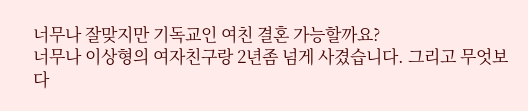너무나 잘맞지만 기독교인 여친 결혼 가능할까요?
너무나 이상형의 여자친구랑 2년좀 넘게 사겼습니다. 그리고 무엇보다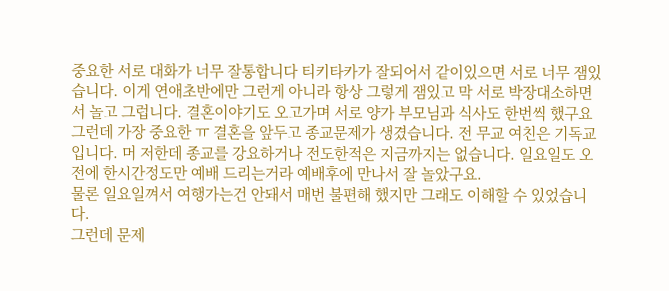중요한 서로 대화가 너무 잘통합니다 티키타카가 잘되어서 같이있으면 서로 너무 잼있습니다. 이게 연애초반에만 그런게 아니라 항상 그렇게 잼있고 막 서로 박장대소하면서 놀고 그럽니다. 결혼이야기도 오고가며 서로 양가 부모님과 식사도 한번씩 했구요
그런데 가장 중요한 ㅠ 결혼을 앞두고 종교문제가 생겼습니다. 전 무교 여친은 기독교 입니다. 머 저한데 종교를 강요하거나 전도한적은 지금까지는 없습니다. 일요일도 오전에 한시간정도만 예배 드리는거라 예배후에 만나서 잘 놀았구요.
물론 일요일껴서 여행가는건 안돼서 매번 불편해 했지만 그래도 이해할 수 있었습니다.
그런데 문제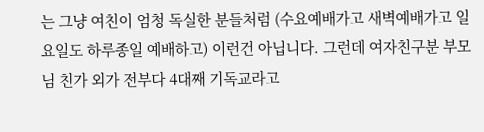는 그냥 여친이 엄청 독실한 분들처럼 (수요예배가고 새벽예배가고 일요일도 하루종일 예배하고) 이런건 아닙니다. 그런데 여자친구분 부모님 친가 외가 전부다 4대째 기독교라고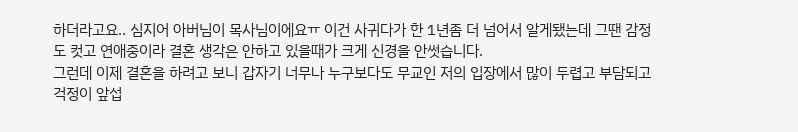하더라고요.. 심지어 아버님이 목사님이에요ㅠ 이건 사귀다가 한 1년좀 더 넘어서 알게됐는데 그땐 감정도 컷고 연애중이라 결혼 생각은 안하고 있을때가 크게 신경을 안썻습니다.
그런데 이제 결혼을 하려고 보니 갑자기 너무나 누구보다도 무교인 저의 입장에서 많이 두렵고 부담되고 걱정이 앞섭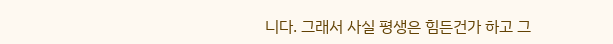니다. 그래서 사실 평생은 힘든건가 하고 그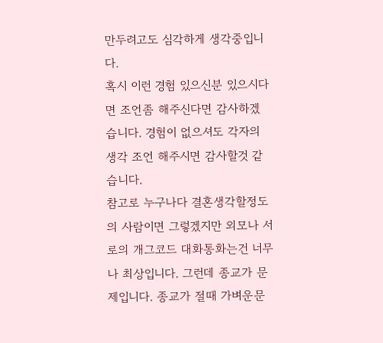만두려고도 심각하게 생각중입니다.
혹시 이런 경험 있으신분 있으시다면 조언좀 해주신다면 감사하겠습니다. 경험이 없으셔도 각자의 생각 조언 해주시면 감사할것 같습니다.
참고로 누구나다 결혼생각할정도의 사람이면 그렇겠지만 외모나 서로의 개그코드 대화통화는건 너무나 최상입니다. 그런데 종교가 문제입니다. 종교가 절때 가벼운문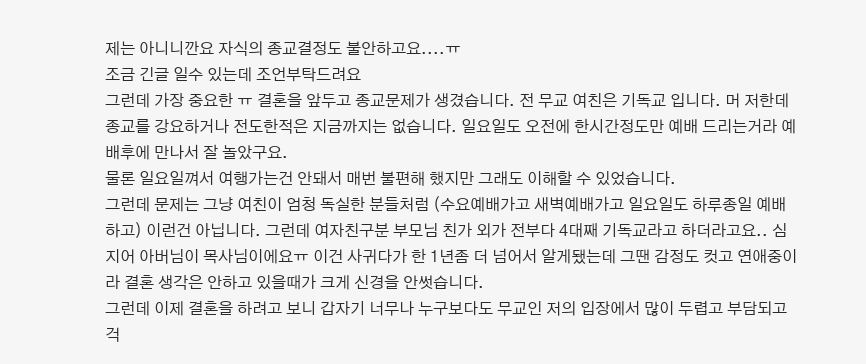제는 아니니깐요 자식의 종교결정도 불안하고요....ㅠ
조금 긴글 일수 있는데 조언부탁드려요
그런데 가장 중요한 ㅠ 결혼을 앞두고 종교문제가 생겼습니다. 전 무교 여친은 기독교 입니다. 머 저한데 종교를 강요하거나 전도한적은 지금까지는 없습니다. 일요일도 오전에 한시간정도만 예배 드리는거라 예배후에 만나서 잘 놀았구요.
물론 일요일껴서 여행가는건 안돼서 매번 불편해 했지만 그래도 이해할 수 있었습니다.
그런데 문제는 그냥 여친이 엄청 독실한 분들처럼 (수요예배가고 새벽예배가고 일요일도 하루종일 예배하고) 이런건 아닙니다. 그런데 여자친구분 부모님 친가 외가 전부다 4대째 기독교라고 하더라고요.. 심지어 아버님이 목사님이에요ㅠ 이건 사귀다가 한 1년좀 더 넘어서 알게됐는데 그땐 감정도 컷고 연애중이라 결혼 생각은 안하고 있을때가 크게 신경을 안썻습니다.
그런데 이제 결혼을 하려고 보니 갑자기 너무나 누구보다도 무교인 저의 입장에서 많이 두렵고 부담되고 걱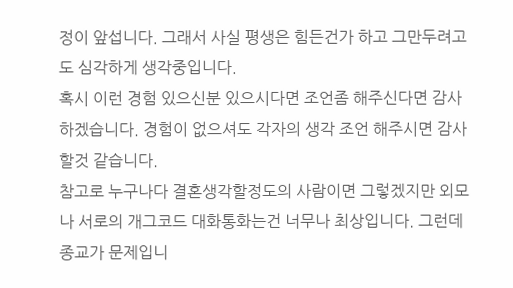정이 앞섭니다. 그래서 사실 평생은 힘든건가 하고 그만두려고도 심각하게 생각중입니다.
혹시 이런 경험 있으신분 있으시다면 조언좀 해주신다면 감사하겠습니다. 경험이 없으셔도 각자의 생각 조언 해주시면 감사할것 같습니다.
참고로 누구나다 결혼생각할정도의 사람이면 그렇겠지만 외모나 서로의 개그코드 대화통화는건 너무나 최상입니다. 그런데 종교가 문제입니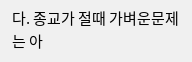다. 종교가 절때 가벼운문제는 아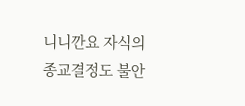니니깐요 자식의 종교결정도 불안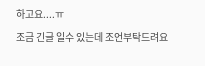하고요....ㅠ
조금 긴글 일수 있는데 조언부탁드려요